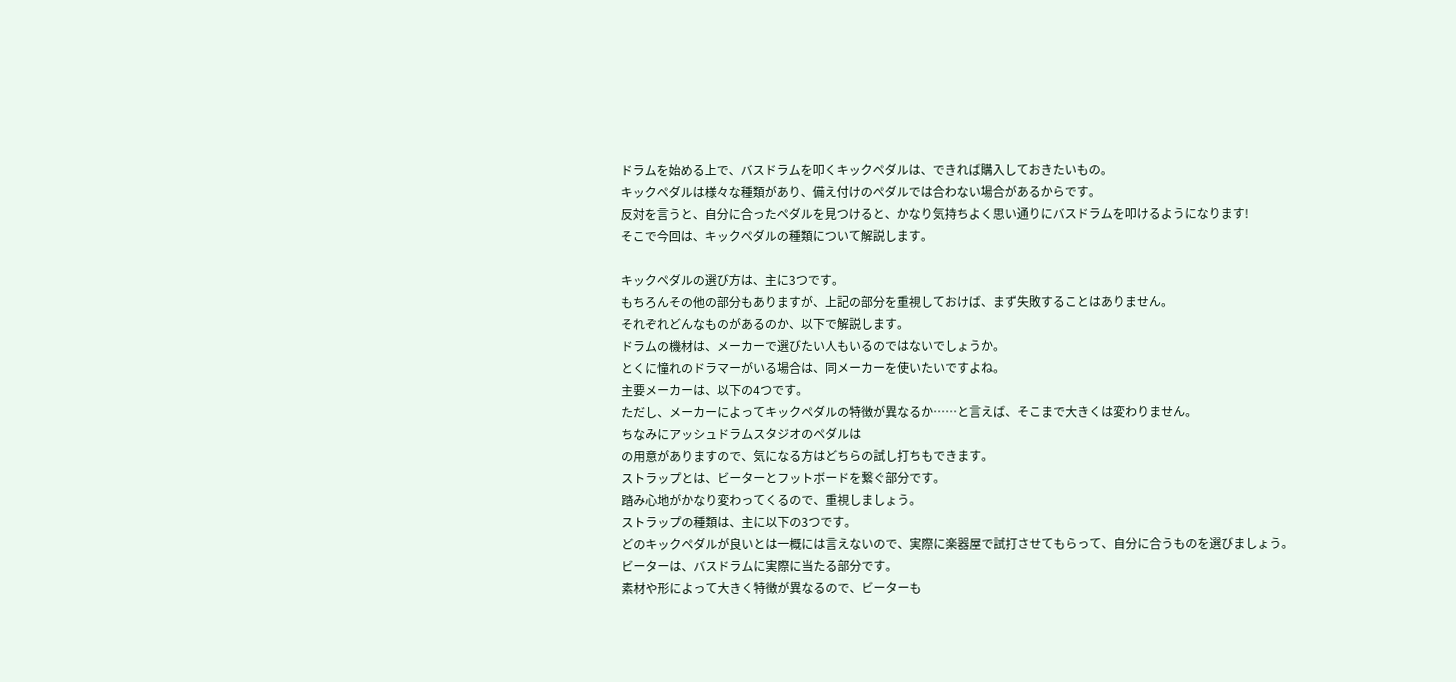ドラムを始める上で、バスドラムを叩くキックペダルは、できれば購入しておきたいもの。
キックペダルは様々な種類があり、備え付けのぺダルでは合わない場合があるからです。
反対を言うと、自分に合ったペダルを見つけると、かなり気持ちよく思い通りにバスドラムを叩けるようになります!
そこで今回は、キックペダルの種類について解説します。

キックペダルの選び方は、主に3つです。
もちろんその他の部分もありますが、上記の部分を重視しておけば、まず失敗することはありません。
それぞれどんなものがあるのか、以下で解説します。
ドラムの機材は、メーカーで選びたい人もいるのではないでしょうか。
とくに憧れのドラマーがいる場合は、同メーカーを使いたいですよね。
主要メーカーは、以下の4つです。
ただし、メーカーによってキックペダルの特徴が異なるか……と言えば、そこまで大きくは変わりません。
ちなみにアッシュドラムスタジオのペダルは
の用意がありますので、気になる方はどちらの試し打ちもできます。
ストラップとは、ビーターとフットボードを繋ぐ部分です。
踏み心地がかなり変わってくるので、重視しましょう。
ストラップの種類は、主に以下の3つです。
どのキックペダルが良いとは一概には言えないので、実際に楽器屋で試打させてもらって、自分に合うものを選びましょう。
ビーターは、バスドラムに実際に当たる部分です。
素材や形によって大きく特徴が異なるので、ビーターも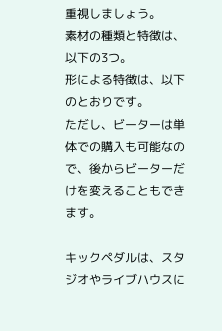重視しましょう。
素材の種類と特徴は、以下の3つ。
形による特徴は、以下のとおりです。
ただし、ビーターは単体での購入も可能なので、後からビーターだけを変えることもできます。

キックペダルは、スタジオやライブハウスに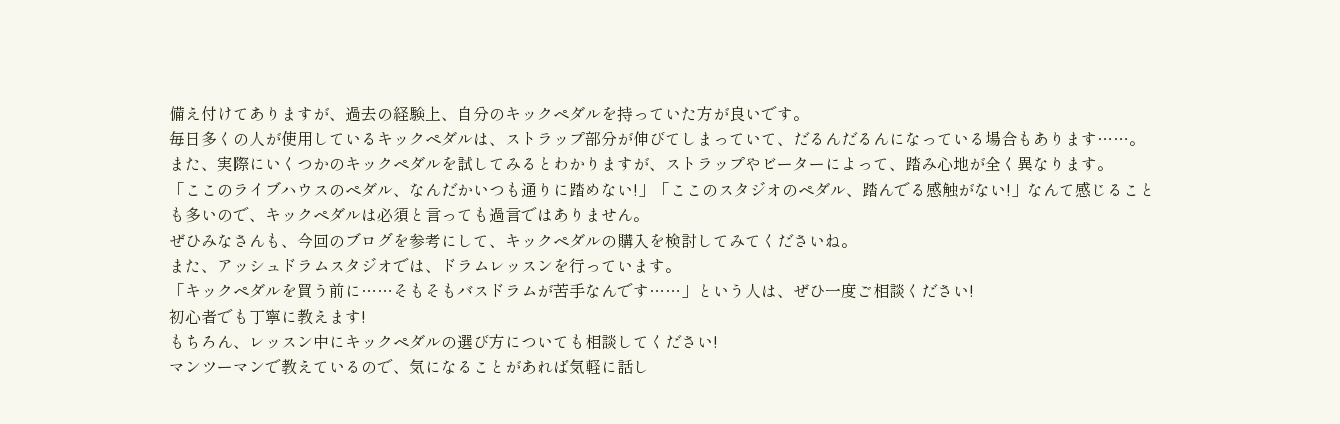備え付けてありますが、過去の経験上、自分のキックペダルを持っていた方が良いです。
毎日多くの人が使用しているキックペダルは、ストラップ部分が伸びてしまっていて、だるんだるんになっている場合もあります……。
また、実際にいくつかのキックペダルを試してみるとわかりますが、ストラップやビーターによって、踏み心地が全く異なります。
「ここのライブハウスのペダル、なんだかいつも通りに踏めない!」「ここのスタジオのペダル、踏んでる感触がない!」なんて感じることも多いので、キックペダルは必須と言っても過言ではありません。
ぜひみなさんも、今回のブログを参考にして、キックペダルの購入を検討してみてくださいね。
また、アッシュドラムスタジオでは、ドラムレッスンを行っています。
「キックペダルを買う前に……そもそもバスドラムが苦手なんです……」という人は、ぜひ一度ご相談ください!
初心者でも丁寧に教えます!
もちろん、レッスン中にキックペダルの選び方についても相談してください!
マンツーマンで教えているので、気になることがあれば気軽に話し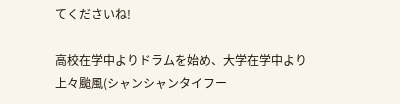てくださいね!

高校在学中よりドラムを始め、大学在学中より上々颱風(シャンシャンタイフー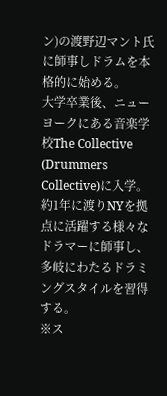ン)の渡野辺マント氏に師事しドラムを本格的に始める。
大学卒業後、ニューヨークにある音楽学校The Collective (Drummers Collective)に入学。
約1年に渡りNYを拠点に活躍する様々なドラマーに師事し、多岐にわたるドラミングスタイルを習得する。
※ス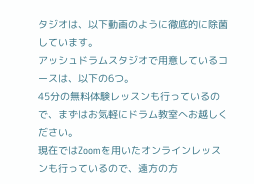タジオは、以下動画のように徹底的に除菌しています。
アッシュドラムスタジオで用意しているコースは、以下の6つ。
45分の無料体験レッスンも行っているので、まずはお気軽にドラム教室へお越しください。
現在ではZoomを用いたオンラインレッスンも行っているので、遠方の方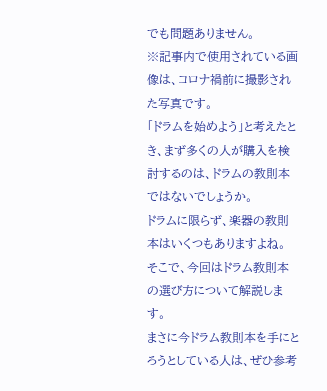でも問題ありません。
※記事内で使用されている画像は、コロナ禍前に撮影された写真です。
「ドラムを始めよう」と考えたとき、まず多くの人が購入を検討するのは、ドラムの教則本ではないでしょうか。
ドラムに限らず、楽器の教則本はいくつもありますよね。
そこで、今回はドラム教則本の選び方について解説します。
まさに今ドラム教則本を手にとろうとしている人は、ぜひ参考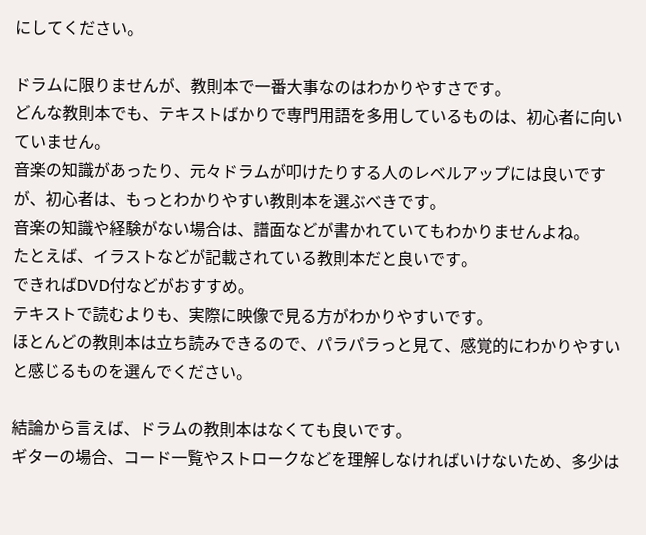にしてください。

ドラムに限りませんが、教則本で一番大事なのはわかりやすさです。
どんな教則本でも、テキストばかりで専門用語を多用しているものは、初心者に向いていません。
音楽の知識があったり、元々ドラムが叩けたりする人のレベルアップには良いですが、初心者は、もっとわかりやすい教則本を選ぶべきです。
音楽の知識や経験がない場合は、譜面などが書かれていてもわかりませんよね。
たとえば、イラストなどが記載されている教則本だと良いです。
できればDVD付などがおすすめ。
テキストで読むよりも、実際に映像で見る方がわかりやすいです。
ほとんどの教則本は立ち読みできるので、パラパラっと見て、感覚的にわかりやすいと感じるものを選んでください。

結論から言えば、ドラムの教則本はなくても良いです。
ギターの場合、コード一覧やストロークなどを理解しなければいけないため、多少は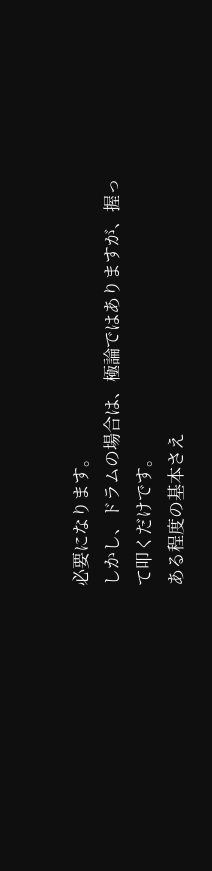必要になります。
しかし、ドラムの場合は、極論ではありますが、握って叩くだけです。
ある程度の基本さえ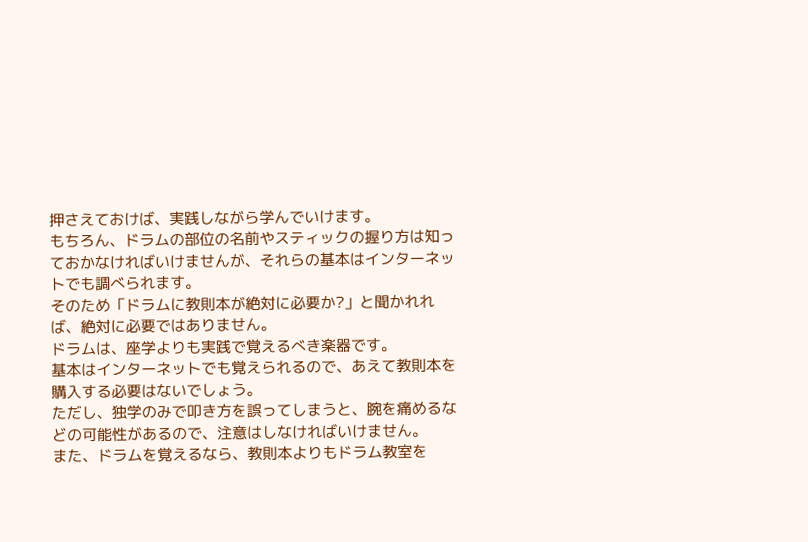押さえておけば、実践しながら学んでいけます。
もちろん、ドラムの部位の名前やスティックの握り方は知っておかなければいけませんが、それらの基本はインターネットでも調べられます。
そのため「ドラムに教則本が絶対に必要か?」と聞かれれば、絶対に必要ではありません。
ドラムは、座学よりも実践で覚えるべき楽器です。
基本はインターネットでも覚えられるので、あえて教則本を購入する必要はないでしょう。
ただし、独学のみで叩き方を誤ってしまうと、腕を痛めるなどの可能性があるので、注意はしなければいけません。
また、ドラムを覚えるなら、教則本よりもドラム教室を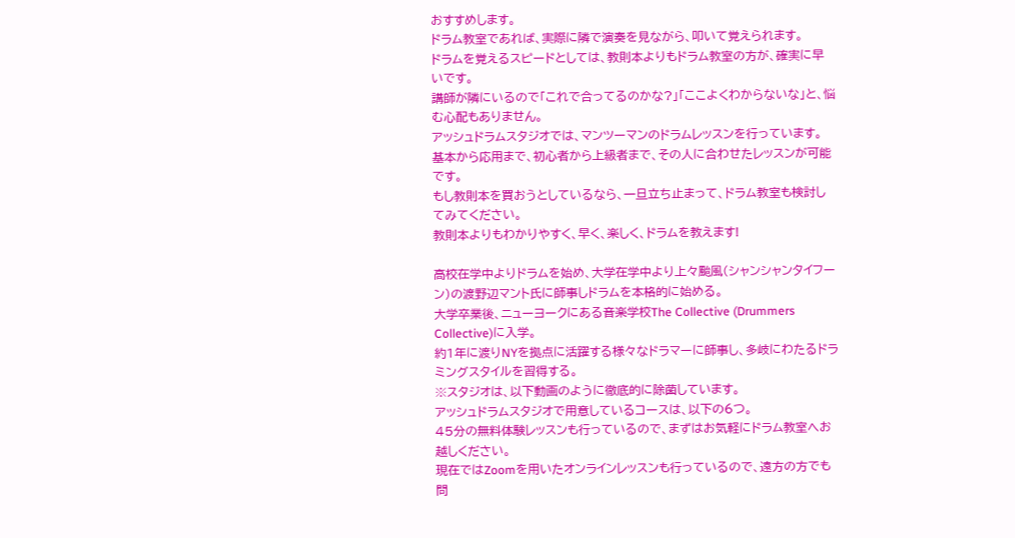おすすめします。
ドラム教室であれば、実際に隣で演奏を見ながら、叩いて覚えられます。
ドラムを覚えるスピードとしては、教則本よりもドラム教室の方が、確実に早いです。
講師が隣にいるので「これで合ってるのかな?」「ここよくわからないな」と、悩む心配もありません。
アッシュドラムスタジオでは、マンツーマンのドラムレッスンを行っています。
基本から応用まで、初心者から上級者まで、その人に合わせたレッスンが可能です。
もし教則本を買おうとしているなら、一旦立ち止まって、ドラム教室も検討してみてください。
教則本よりもわかりやすく、早く、楽しく、ドラムを教えます!

高校在学中よりドラムを始め、大学在学中より上々颱風(シャンシャンタイフーン)の渡野辺マント氏に師事しドラムを本格的に始める。
大学卒業後、ニューヨークにある音楽学校The Collective (Drummers Collective)に入学。
約1年に渡りNYを拠点に活躍する様々なドラマーに師事し、多岐にわたるドラミングスタイルを習得する。
※スタジオは、以下動画のように徹底的に除菌しています。
アッシュドラムスタジオで用意しているコースは、以下の6つ。
45分の無料体験レッスンも行っているので、まずはお気軽にドラム教室へお越しください。
現在ではZoomを用いたオンラインレッスンも行っているので、遠方の方でも問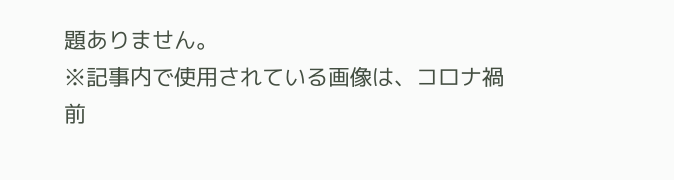題ありません。
※記事内で使用されている画像は、コロナ禍前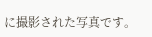に撮影された写真です。